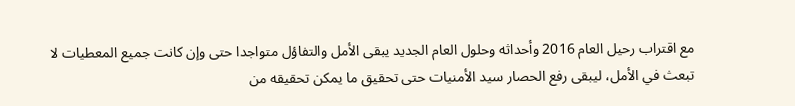مع اقتراب رحيل العام 2016 وأحداثه وحلول العام الجديد يبقى الأمل والتفاؤل متواجدا حتى وإن كانت جميع المعطيات لا تبعث في الأمل، ليبقى رفع الحصار سيد الأمنيات حتى تحقيق ما يمكن تحقيقه من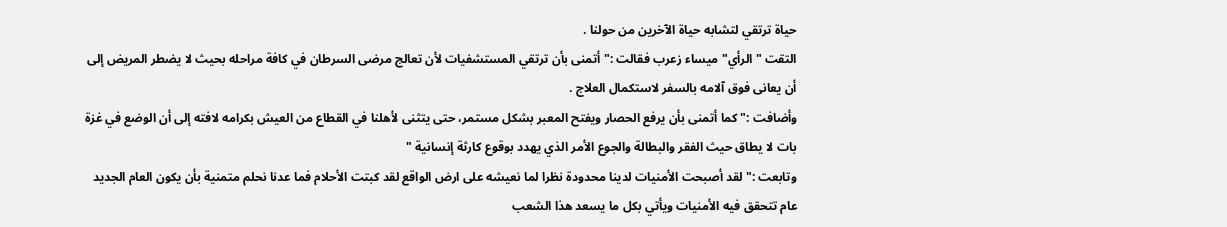حياة ترتقي لتشابه حياة الآخرين من حولنا .
التقت "الرأي" ميساء زعرب فقالت :" أتمنى بأن ترتقي المستشفيات لأن تعالج مرضى السرطان في كافة مراحله بحيث لا يضطر المريض إلى أن يعانى فوق آلامه بالسفر لاستكمال العلاج .
وأضافت :" كما أتمنى بأن يرفع الحصار ويفتح المعبر بشكل مستمر، حتى يتثنى لأهلنا في القطاع من العيش بكرامه لافته إلى أن الوضع في غزة بات لا يطاق حيث الفقر والبطالة والجوع الأمر الذي يهدد بوقوع كارثة إنسانية "
وتابعت :" لقد أصبحت الأمنيات لدينا محدودة نظرا لما نعيشه على ارض الواقع لقد كبتت الأحلام فما عدنا نحلم متمنية بأن يكون العام الجديد عام تتحقق فيه الأمنيات ويأتي بكل ما يسعد هذا الشعب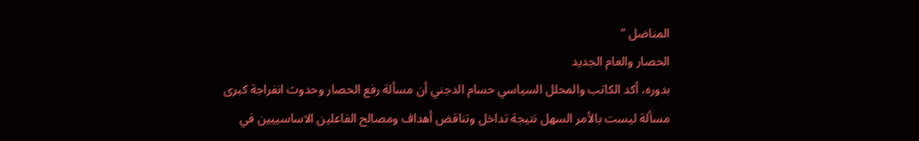المناضل "
الحصار والعام الجديد
بدوره، أكد الكاتب والمحلل السياسي حسام الدجني أن مسألة رفع الحصار وحدوث انفراجة كبرى مسألة ليست بالأمر السهل نتيجة تداخل وتناقض أهداف ومصالح الفاعلين الاساسييين في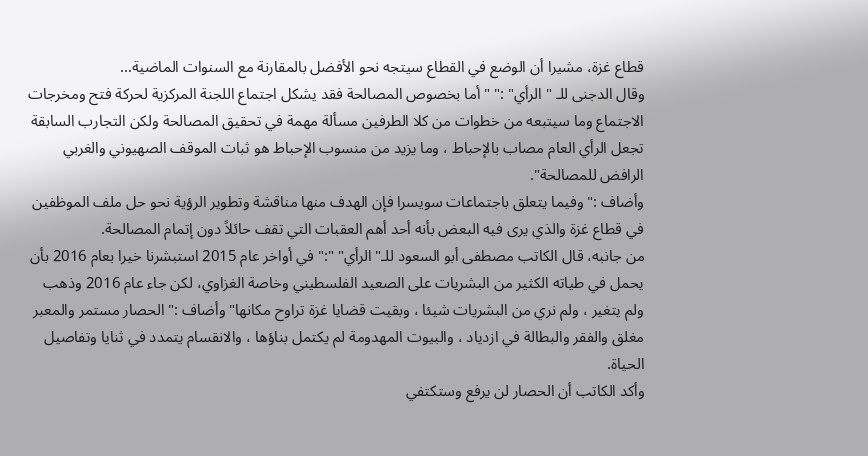قطاع غزة، مشيرا أن الوضع في القطاع سيتجه نحو الأفضل بالمقارنة مع السنوات الماضية...
وقال الدجنى للـ " الرأي" :" " أما بخصوص المصالحة فقد يشكل اجتماع اللجنة المركزية لحركة فتح ومخرجات الاجتماع وما سيتبعه من خطوات من كلا الطرفين مسألة مهمة في تحقيق المصالحة ولكن التجارب السابقة تجعل الرأي العام مصاب بالإحباط ، وما يزيد من منسوب الإحباط هو ثبات الموقف الصهيوني والغربي الرافض للمصالحة".
وأضاف :" وفيما يتعلق باجتماعات سويسرا فإن الهدف منها مناقشة وتطوير الرؤية نحو حل ملف الموظفين في قطاع غزة والذي يرى فيه البعض بأنه أحد أهم العقبات التي تقف حائلاً دون إتمام المصالحة.
من جانبه، قال الكاتب مصطفى أبو السعود للـ" الرأي" ":" في أواخر عام 2015 استبشرنا خيرا بعام 2016 بأن يحمل في طياته الكثير من البشريات على الصعيد الفلسطيني وخاصة الغزاوي، لكن جاء عام 2016 وذهب ولم يتغير ، ولم نري من البشريات شيئا ، وبقيت قضايا غزة تراوح مكانها" وأضاف :" الحصار مستمر والمعبر مغلق والفقر والبطالة في ازدياد ، والبيوت المهدومة لم يكتمل بناؤها ، والانقسام يتمدد في ثنايا وتفاصيل الحياة.
وأكد الكاتب أن الحصار لن يرفع وستكتفي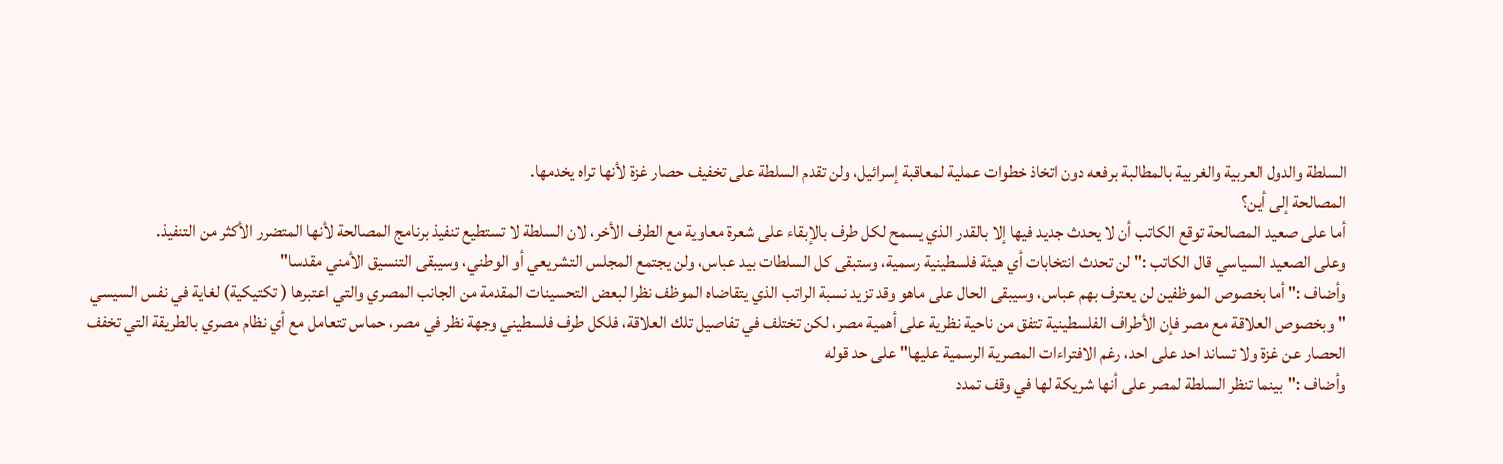السلطة والدول العربية والغربية بالمطالبة برفعه دون اتخاذ خطوات عملية لمعاقبة إسرائيل، ولن تقدم السلطة على تخفيف حصار غزة لأنها تراه يخدمها.
المصالحة إلى أين؟
أما على صعيد المصالحة توقع الكاتب أن لا يحدث جديد فيها إلا بالقدر الذي يسمح لكل طرف بالإبقاء على شعرة معاوية مع الطرف الأخر، لان السلطة لا تستطيع تنفيذ برنامج المصالحة لأنها المتضرر الأكثر من التنفيذ.
وعلى الصعيد السياسي قال الكاتب :" لن تحدث انتخابات أي هيئة فلسطينية رسمية، وستبقى كل السلطات بيد عباس، ولن يجتمع المجلس التشريعي أو الوطني، وسيبقى التنسيق الأمني مقدسا"
وأضاف :" أما بخصوص الموظفين لن يعترف بهم عباس، وسيبقى الحال على ماهو وقد تزيد نسبة الراتب الذي يتقاضاه الموظف نظرا لبعض التحسينات المقدمة من الجانب المصري والتي اعتبرها ( تكتيكية) لغاية في نفس السيسي
"وبخصوص العلاقة مع مصر فإن الأطراف الفلسطينية تتفق من ناحية نظرية على أهمية مصر، لكن تختلف في تفاصيل تلك العلاقة، فلكل طرف فلسطيني وجهة نظر في مصر، حماس تتعامل مع أي نظام مصري بالطريقة التي تخفف الحصار عن غزة ولا تساند احد على احد، رغم الافتراءات المصرية الرسمية عليها" على حد قوله
وأضاف :"بينما تنظر السلطة لمصر على أنها شريكة لها في وقف تمدد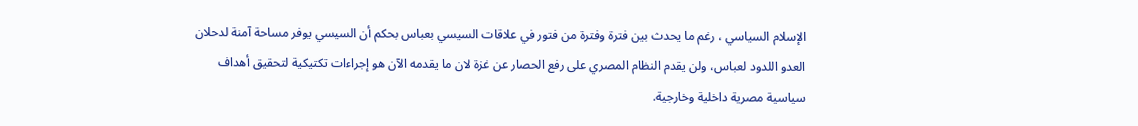الإسلام السياسي ، رغم ما يحدث بين فترة وفترة من فتور في علاقات السيسي بعباس بحكم أن السيسي يوفر مساحة آمنة لدحلان العدو اللدود لعباس، ولن يقدم النظام المصري على رفع الحصار عن غزة لان ما يقدمه الآن هو إجراءات تكتيكية لتحقيق أهداف سياسية مصرية داخلية وخارجية.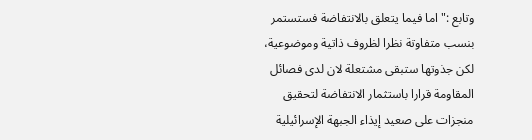وتابع :" اما فيما يتعلق بالانتفاضة فستستمر بنسب متفاوتة نظرا لظروف ذاتية وموضوعية، لكن جذوتها ستبقى مشتعلة لان لدى فصائل المقاومة قرارا باستثمار الانتفاضة لتحقيق منجزات على صعيد إيذاء الجبهة الإسرائيلية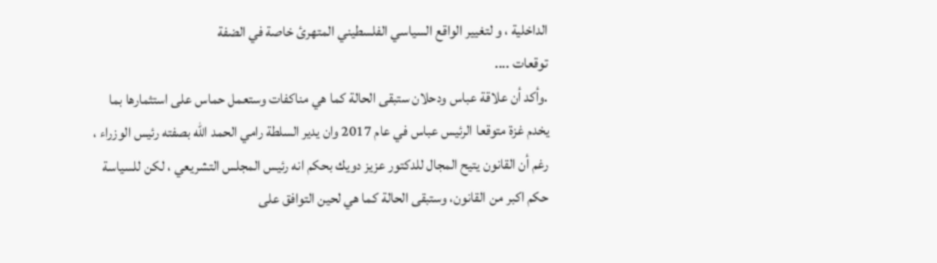الداخلية ، و لتغيير الواقع السياسي الفلسطيني المتهرئ خاصة في الضفة
توقعات ....
.وأكد أن علاقة عباس ودحلان ستبقى الحالة كما هي مناكفات وستعمل حماس على استثمارها بما يخدم غزة متوقعا الرئيس عباس في عام 2017 وان يدير السلطة رامي الحمد الله بصفته رئيس الوزراء ، رغم أن القانون يتيح المجال للدكتور عزيز دويك بحكم انه رئيس المجلس التشريعي ، لكن للسياسة حكم اكبر من القانون، وستبقى الحالة كما هي لحين التوافق على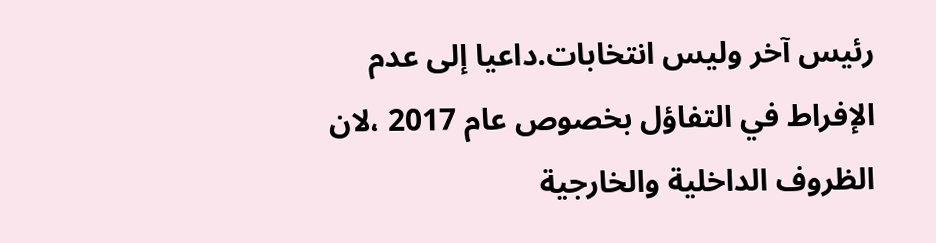رئيس آخر وليس انتخابات.داعيا إلى عدم الإفراط في التفاؤل بخصوص عام 2017 ،لان الظروف الداخلية والخارجية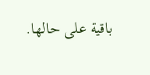باقية على حالها.